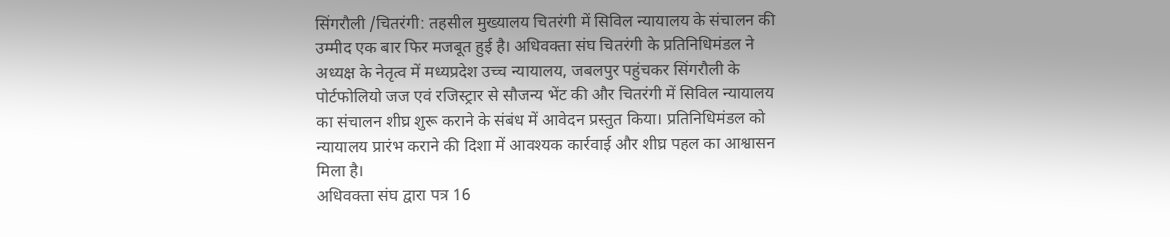सिंगरौली /चितरंगी: तहसील मुख्यालय चितरंगी में सिविल न्यायालय के संचालन की उम्मीद एक बार फिर मजबूत हुई है। अधिवक्ता संघ चितरंगी के प्रतिनिधिमंडल ने अध्यक्ष के नेतृत्व में मध्यप्रदेश उच्च न्यायालय, जबलपुर पहुंचकर सिंगरौली के पोर्टफोलियो जज एवं रजिस्ट्रार से सौजन्य भेंट की और चितरंगी में सिविल न्यायालय का संचालन शीघ्र शुरू कराने के संबंध में आवेदन प्रस्तुत किया। प्रतिनिधिमंडल को न्यायालय प्रारंभ कराने की दिशा में आवश्यक कार्रवाई और शीघ्र पहल का आश्वासन मिला है।
अधिवक्ता संघ द्वारा पत्र 16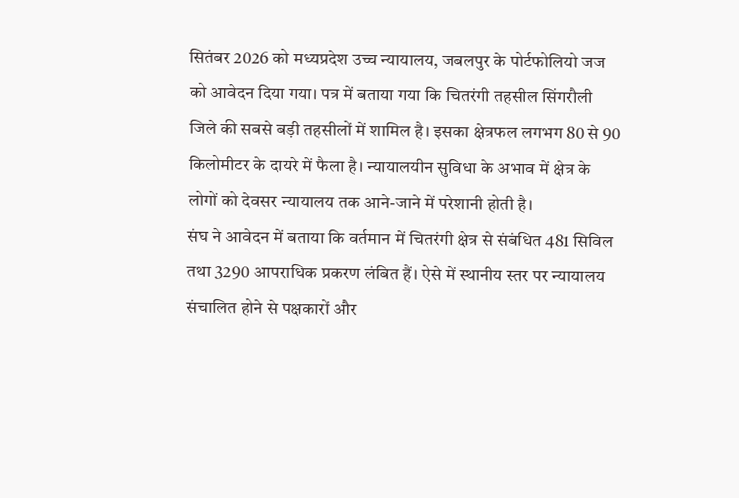सितंबर 2026 को मध्यप्रदेश उच्च न्यायालय, जबलपुर के पोर्टफोलियो जज को आवेदन दिया गया। पत्र में बताया गया कि चितरंगी तहसील सिंगरौली जिले की सबसे बड़ी तहसीलों में शामिल है। इसका क्षेत्रफल लगभग 80 से 90 किलोमीटर के दायरे में फैला है। न्यायालयीन सुविधा के अभाव में क्षेत्र के लोगों को देवसर न्यायालय तक आने-जाने में परेशानी होती है।
संघ ने आवेदन में बताया कि वर्तमान में चितरंगी क्षेत्र से संबंधित 481 सिविल तथा 3290 आपराधिक प्रकरण लंबित हैं। ऐसे में स्थानीय स्तर पर न्यायालय संचालित होने से पक्षकारों और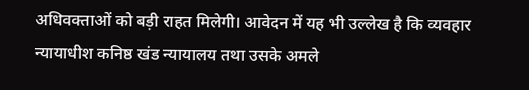अधिवक्ताओं को बड़ी राहत मिलेगी। आवेदन में यह भी उल्लेख है कि व्यवहार न्यायाधीश कनिष्ठ खंड न्यायालय तथा उसके अमले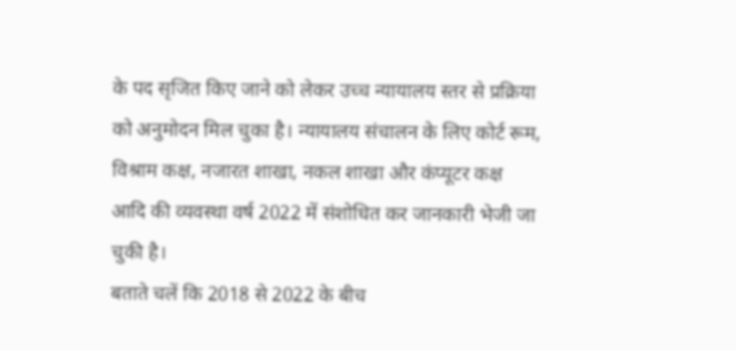के पद सृजित किए जाने को लेकर उच्च न्यायालय स्तर से प्रक्रिया को अनुमोदन मिल चुका है। न्यायालय संचालन के लिए कोर्ट रूम, विश्राम कक्ष, नजारत शाखा, नकल शाखा और कंप्यूटर कक्ष आदि की व्यवस्था वर्ष 2022 में संशोधित कर जानकारी भेजी जा चुकी है।
बताते चलें कि 2018 से 2022 के बीच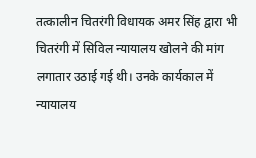तत्कालीन चितरंगी विधायक अमर सिंह द्वारा भी चितरंगी में सिविल न्यायालय खोलने की मांग लगातार उठाई गई थी। उनके कार्यकाल में न्यायालय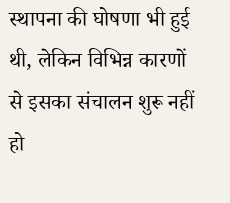स्थापना की घोषणा भी हुई थी, लेकिन विभिन्न कारणों से इसका संचालन शुरू नहीं हो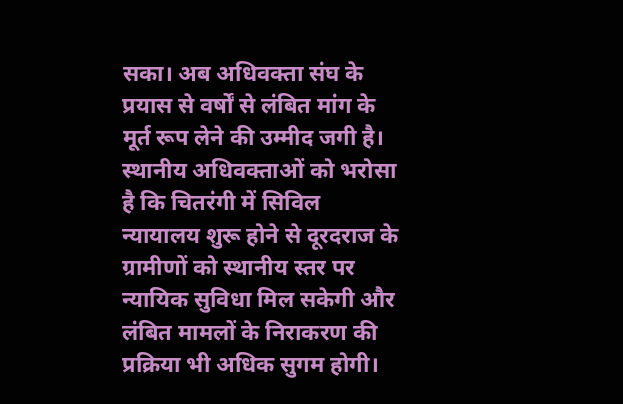सका। अब अधिवक्ता संघ के प्रयास से वर्षों से लंबित मांग के मूर्त रूप लेने की उम्मीद जगी है। स्थानीय अधिवक्ताओं को भरोसा है कि चितरंगी में सिविल न्यायालय शुरू होने से दूरदराज के ग्रामीणों को स्थानीय स्तर पर न्यायिक सुविधा मिल सकेगी और लंबित मामलों के निराकरण की प्रक्रिया भी अधिक सुगम होगी।